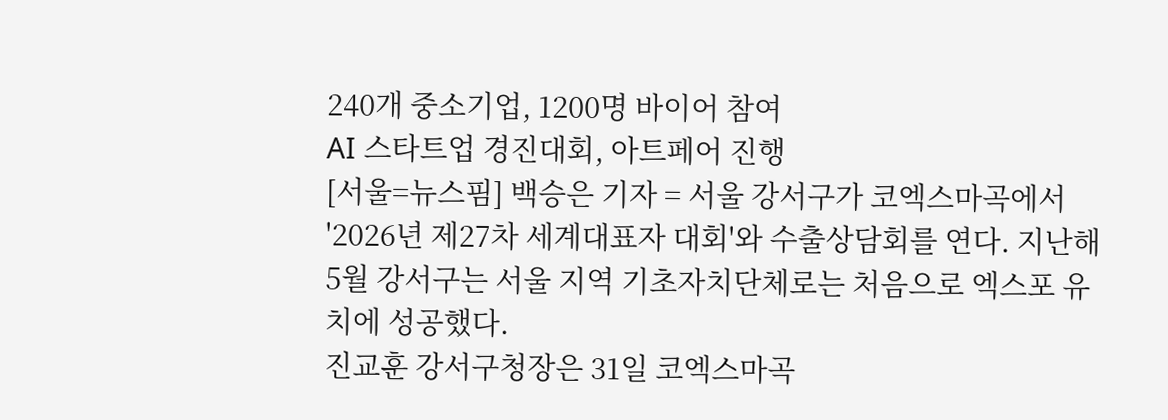240개 중소기업, 1200명 바이어 참여
AI 스타트업 경진대회, 아트페어 진행
[서울=뉴스핌] 백승은 기자 = 서울 강서구가 코엑스마곡에서 '2026년 제27차 세계대표자 대회'와 수출상담회를 연다. 지난해 5월 강서구는 서울 지역 기초자치단체로는 처음으로 엑스포 유치에 성공했다.
진교훈 강서구청장은 31일 코엑스마곡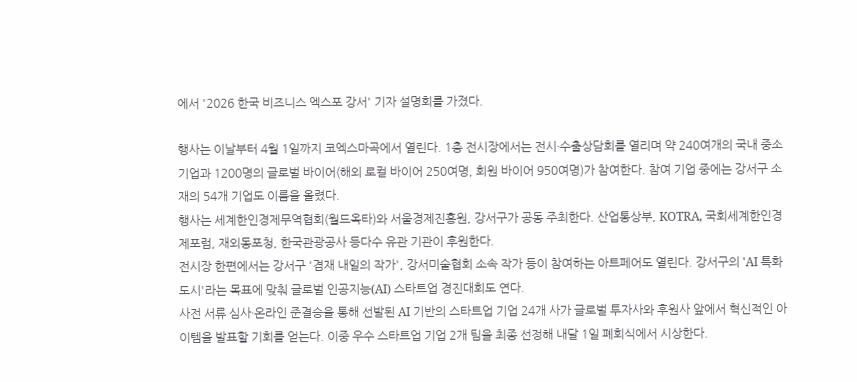에서 '2026 한국 비즈니스 엑스포 강서' 기자 설명회를 가졌다.

행사는 이날부터 4월 1일까지 코엑스마곡에서 열린다. 1층 전시장에서는 전시·수출상담회를 열리며 약 240여개의 국내 중소기업과 1200명의 글로벌 바이어(해외 로컬 바이어 250여명, 회원 바이어 950여명)가 참여한다. 참여 기업 중에는 강서구 소재의 54개 기업도 이름을 올렸다.
행사는 세계한인경제무역협회(월드옥타)와 서울경제진흥원, 강서구가 공동 주최한다. 산업통상부, KOTRA, 국회세계한인경제포럼, 재외동포청, 한국관광공사 등다수 유관 기관이 후원한다.
전시장 한편에서는 강서구 '겸재 내일의 작가', 강서미술협회 소속 작가 등이 참여하는 아트페어도 열린다. 강서구의 'AI 특화 도시'라는 목표에 맞춰 글로벌 인공지능(AI) 스타트업 경진대회도 연다.
사전 서류 심사·온라인 준결승을 통해 선발된 AI 기반의 스타트업 기업 24개 사가 글로벌 투자사와 후원사 앞에서 혁신적인 아이템을 발표할 기회를 얻는다. 이중 우수 스타트업 기업 2개 팀을 최종 선정해 내달 1일 폐회식에서 시상한다.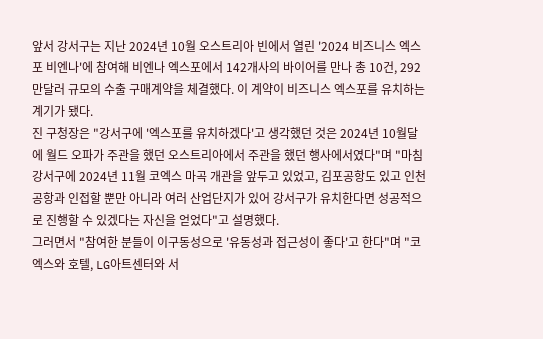앞서 강서구는 지난 2024년 10월 오스트리아 빈에서 열린 '2024 비즈니스 엑스포 비엔나'에 참여해 비엔나 엑스포에서 142개사의 바이어를 만나 총 10건, 292만달러 규모의 수출 구매계약을 체결했다. 이 계약이 비즈니스 엑스포를 유치하는 계기가 됐다.
진 구청장은 "강서구에 '엑스포를 유치하겠다'고 생각했던 것은 2024년 10월달에 월드 오파가 주관을 했던 오스트리아에서 주관을 했던 행사에서였다"며 "마침 강서구에 2024년 11월 코엑스 마곡 개관을 앞두고 있었고, 김포공항도 있고 인천공항과 인접할 뿐만 아니라 여러 산업단지가 있어 강서구가 유치한다면 성공적으로 진행할 수 있겠다는 자신을 얻었다"고 설명했다.
그러면서 "참여한 분들이 이구동성으로 '유동성과 접근성이 좋다'고 한다"며 "코엑스와 호텔, LG아트센터와 서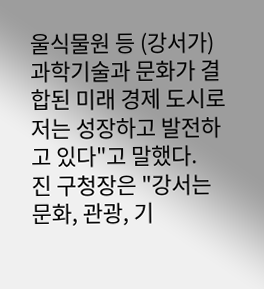울식물원 등 (강서가) 과학기술과 문화가 결합된 미래 경제 도시로 저는 성장하고 발전하고 있다"고 말했다.
진 구청장은 "강서는 문화, 관광, 기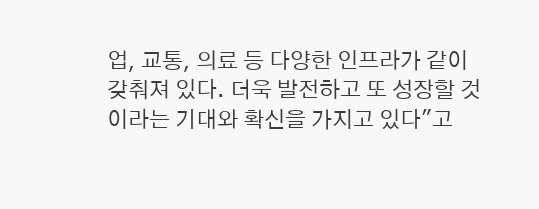업, 교통, 의료 등 다양한 인프라가 같이 갖춰져 있다. 더욱 발전하고 또 성장할 것이라는 기대와 확신을 가지고 있다"고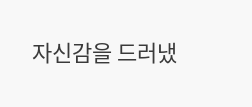자신감을 드러냈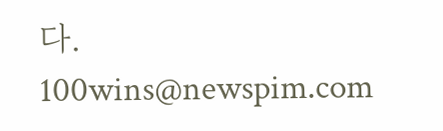다.
100wins@newspim.com